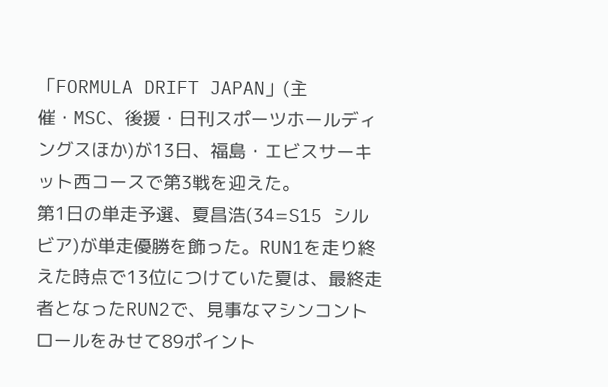「FORMULA DRIFT JAPAN」(主催・MSC、後援・日刊スポーツホールディングスほか)が13日、福島・エビスサーキット西コースで第3戦を迎えた。
第1日の単走予選、夏昌浩(34=S15 シルビア)が単走優勝を飾った。RUN1を走り終えた時点で13位につけていた夏は、最終走者となったRUN2で、見事なマシンコントロールをみせて89ポイント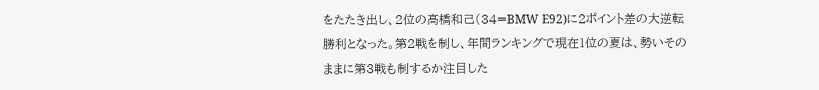をたたき出し、2位の高橋和己(34=BMW E92)に2ポイント差の大逆転勝利となった。第2戦を制し、年間ランキングで現在1位の夏は、勢いそのままに第3戦も制するか注目した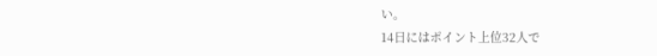い。
14日にはポイント上位32人で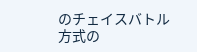のチェイスバトル方式の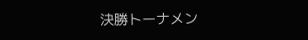決勝トーナメン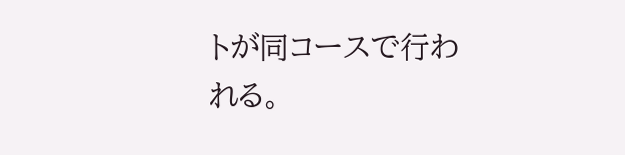トが同コースで行われる。